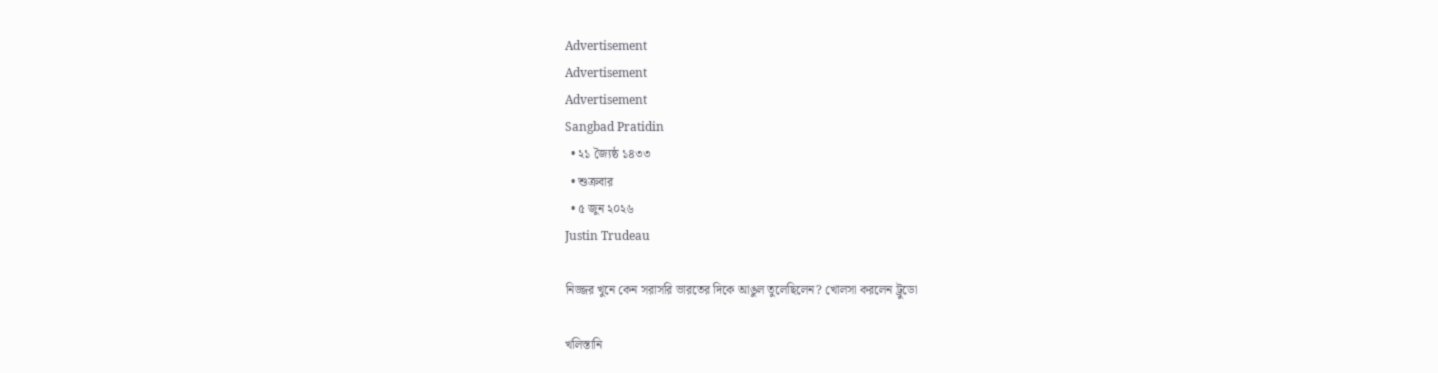Advertisement
Advertisement
Advertisement
Sangbad Pratidin
  • ২১ জ্যৈষ্ঠ ১৪৩৩
  • শুক্রবার
  • ৫ জুন ২০২৬
Justin Trudeau

নিজ্জর খুনে কেন সরাসরি ভারতের দিকে আঙুল তুলেছিলেন? খোলসা করলেন ট্রুডো

খলিস্তানি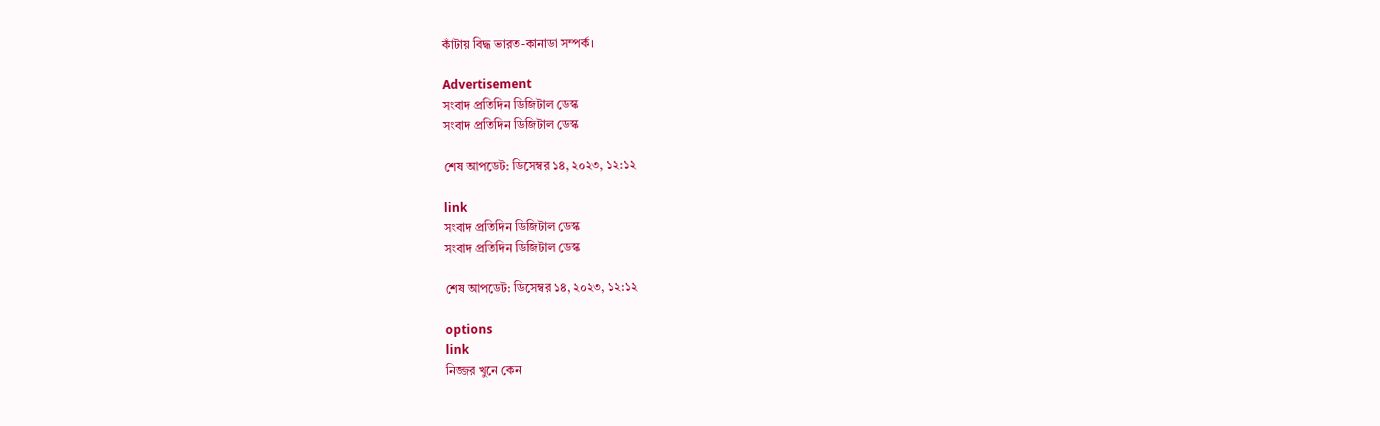কাঁটায় বিদ্ধ ভারত-কানাডা সম্পর্ক।

Advertisement
সংবাদ প্রতিদিন ডিজিটাল ডেস্ক
সংবাদ প্রতিদিন ডিজিটাল ডেস্ক

শেষ আপডেট: ডিসেম্বর ১৪, ২০২৩, ১২:১২

link
সংবাদ প্রতিদিন ডিজিটাল ডেস্ক
সংবাদ প্রতিদিন ডিজিটাল ডেস্ক

শেষ আপডেট: ডিসেম্বর ১৪, ২০২৩, ১২:১২

options
link
নিজ্জর খুনে কেন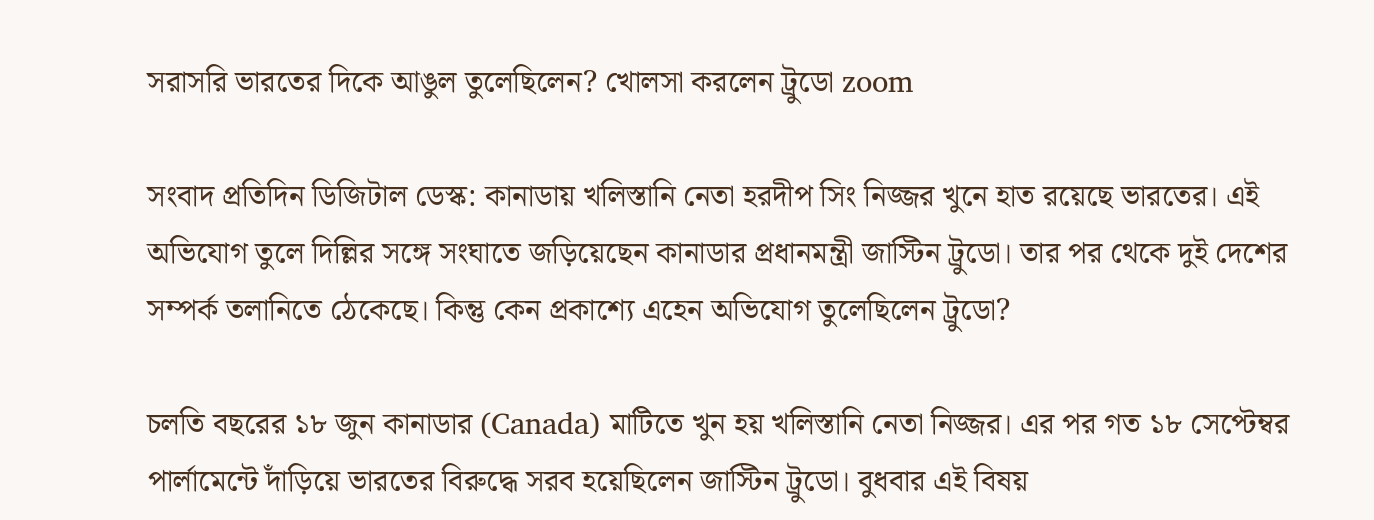সরাসরি ভারতের দিকে আঙুল তুলেছিলেন? খোলসা করলেন ট্রুডো zoom

সংবাদ প্রতিদিন ডিজিটাল ডেস্ক: কানাডায় খলিস্তানি নেতা হরদীপ সিং নিজ্জর খুনে হাত রয়েছে ভারতের। এই অভিযোগ তুলে দিল্লির সঙ্গে সংঘাতে জড়িয়েছেন কানাডার প্রধানমন্ত্রী জাস্টিন ট্রুডো। তার পর থেকে দুই দেশের সম্পর্ক তলানিতে ঠেকেছে। কিন্তু কেন প্রকাশ্যে এহেন অভিযোগ তুলেছিলেন ট্রুডো?

চলতি বছরের ১৮ জুন কানাডার (Canada) মাটিতে খুন হয় খলিস্তানি নেতা নিজ্জর। এর পর গত ১৮ সেপ্টেম্বর পার্লামেন্টে দাঁড়িয়ে ভারতের বিরুদ্ধে সরব হয়েছিলেন জাস্টিন ট্রুডো। বুধবার এই বিষয়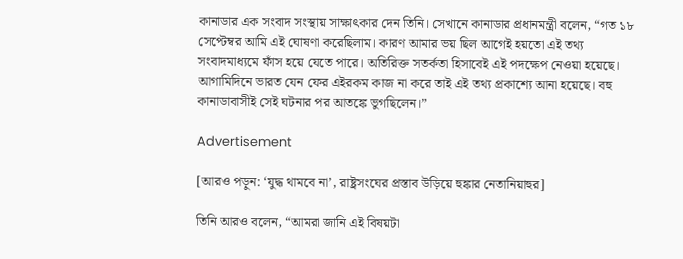কানাডার এক সংবাদ সংস্থায় সাক্ষাৎকার দেন তিনি। সেখানে কানাডার প্রধানমন্ত্রী বলেন, “গত ১৮ সেপ্টেম্বর আমি এই ঘোষণা করেছিলাম। কারণ আমার ভয় ছিল আগেই হয়তো এই তথ্য সংবাদমাধ্যমে ফাঁস হয়ে যেতে পারে। অতিরিক্ত সতর্কতা হিসাবেই এই পদক্ষেপ নেওয়া হয়েছে। আগামিদিনে ভারত যেন ফের এইরকম কাজ না করে তাই এই তথ্য প্রকাশ্যে আনা হয়েছে। বহু কানাডাবাসীই সেই ঘটনার পর আতঙ্কে ভুগছিলেন।”

Advertisement

[আরও পড়ুন: ‘যুদ্ধ থামবে না’, রাষ্ট্রসংঘের প্রস্তাব উড়িয়ে হুঙ্কার নেতানিয়াহুর]

তিনি আরও বলেন, “আমরা জানি এই বিষয়টা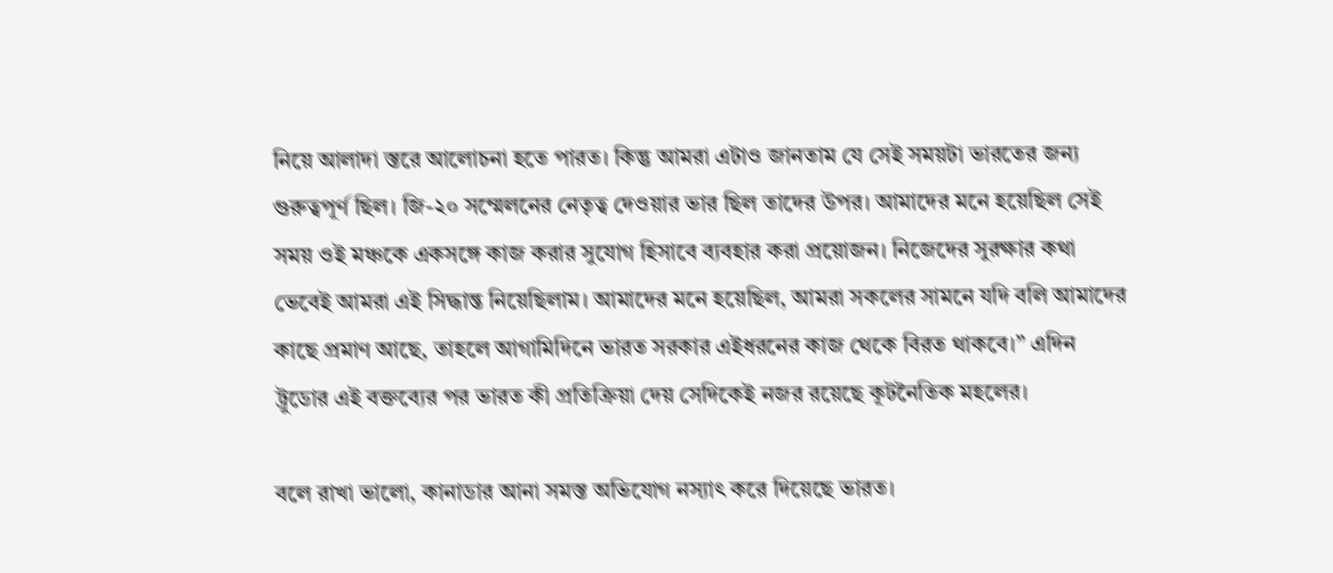নিয়ে আলাদা স্তরে আলোচনা হতে পারত। কিন্তু আমরা এটাও জানতাম যে সেই সময়টা ভারতের জন্য গুরুত্বপূর্ণ ছিল। জি-২০ সম্মেলনের নেতৃত্ব দেওয়ার ভার ছিল তাদের উপর। আমাদের মনে হয়েছিল সেই সময় ওই মঞ্চকে একসঙ্গে কাজ করার সুযোগ হিসাবে ব্যবহার করা প্রয়োজন। নিজেদের সুরক্ষার কথা ভেবেই আমরা এই সিদ্ধান্ত নিয়েছিলাম। আমাদের মনে হয়েছিল, আমরা সকলের সামনে যদি বলি আমাদের কাছে প্রমাণ আছে, তাহলে আগামিদিনে ভারত সরকার এইধরনের কাজ থেকে বিরত থাকবে।” এদিন ট্রুডোর এই বক্তব্যের পর ভারত কী প্রতিক্রিয়া দেয় সেদিকেই নজর রয়েছে কূটনৈতিক মহলের।

বলে রাখা ভালো, কানাডার আনা সমস্ত অভিযোগ নস্যাৎ করে দিয়েছে ভারত।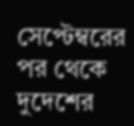সেপ্টেম্বরের পর থেকে দুদেশের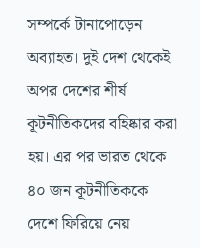সম্পর্কে টানাপোড়েন অব্যাহত। দুই দেশ থেকেই অপর দেশের শীর্ষ কূটনীতিকদের বহিষ্কার করা হয়। এর পর ভারত থেকে ৪০ জন কূটনীতিককে দেশে ফিরিয়ে নেয়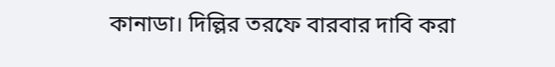কানাডা। দিল্লির তরফে বারবার দাবি করা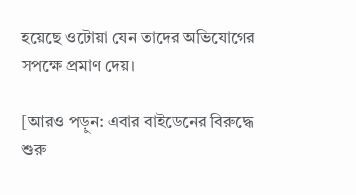হয়েছে ওটোয়া যেন তাদের অভিযোগের সপক্ষে প্রমাণ দেয়।

[আরও পড়ুন: এবার বাইডেনের বিরুদ্ধে শুরু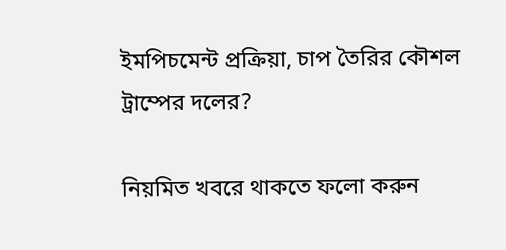ইমপিচমেন্ট প্রক্রিয়া, চাপ তৈরির কৌশল ট্রাম্পের দলের?

নিয়মিত খবরে থাকতে ফলো করুন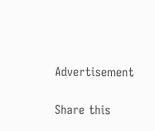Advertisement

Share this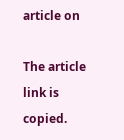article on

The article link is copied.